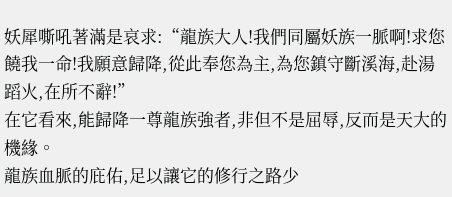妖犀嘶吼著滿是哀求:“龍族大人!我們同屬妖族一脈啊!求您饒我一命!我願意歸降,從此奉您為主,為您鎮守斷溪海,赴湯蹈火,在所不辭!”
在它看來,能歸降一尊龍族強者,非但不是屈辱,反而是天大的機緣。
龍族血脈的庇佑,足以讓它的修行之路少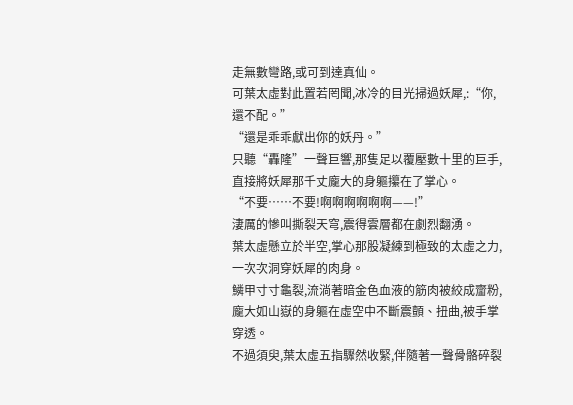走無數彎路,或可到達真仙。
可葉太虛對此置若罔聞,冰冷的目光掃過妖犀,:“你,還不配。”
“還是乖乖獻出你的妖丹。”
只聽“轟隆”一聲巨響,那隻足以覆壓數十里的巨手,直接將妖犀那千丈龐大的身軀攥在了掌心。
“不要……不要!啊啊啊啊啊啊——!”
淒厲的慘叫撕裂天穹,震得雲層都在劇烈翻湧。
葉太虛懸立於半空,掌心那股凝練到極致的太虛之力,一次次洞穿妖犀的肉身。
鱗甲寸寸龜裂,流淌著暗金色血液的筋肉被絞成齏粉,龐大如山嶽的身軀在虛空中不斷震顫、扭曲,被手掌穿透。
不過須臾,葉太虛五指驟然收緊,伴隨著一聲骨骼碎裂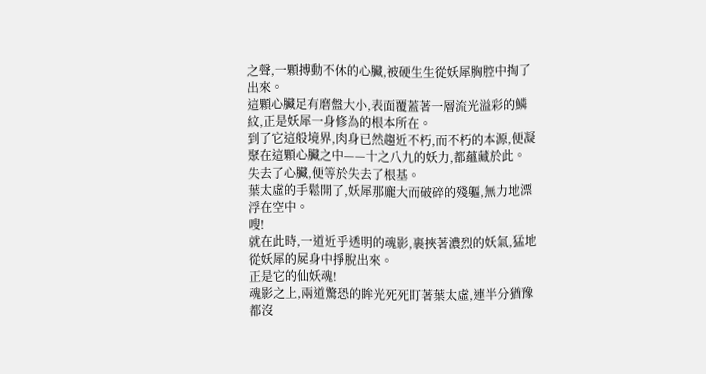之聲,一顆搏動不休的心臟,被硬生生從妖犀胸腔中掏了出來。
這顆心臟足有磨盤大小,表面覆蓋著一層流光溢彩的鱗紋,正是妖犀一身修為的根本所在。
到了它這般境界,肉身已然趨近不朽,而不朽的本源,便凝聚在這顆心臟之中——十之八九的妖力,都蘊藏於此。
失去了心臟,便等於失去了根基。
葉太虛的手鬆開了,妖犀那龐大而破碎的殘軀,無力地漂浮在空中。
嗖!
就在此時,一道近乎透明的魂影,裹挾著濃烈的妖氣,猛地從妖犀的屍身中掙脫出來。
正是它的仙妖魂!
魂影之上,兩道驚恐的眸光死死盯著葉太虛,連半分猶豫都沒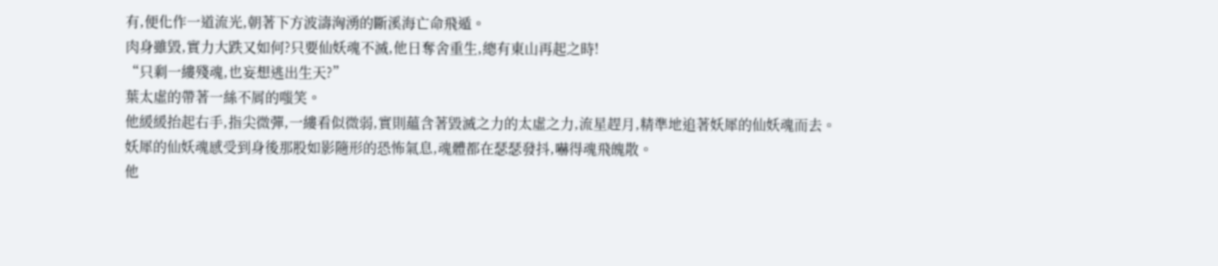有,便化作一道流光,朝著下方波濤洶湧的斷溪海亡命飛遁。
肉身雖毀,實力大跌又如何?只要仙妖魂不滅,他日奪舍重生,總有東山再起之時!
“只剩一縷殘魂,也妄想逃出生天?”
葉太虛的帶著一絲不屑的嗤笑。
他緩緩抬起右手,指尖微彈,一縷看似微弱,實則蘊含著毀滅之力的太虛之力,流星趕月,精準地追著妖犀的仙妖魂而去。
妖犀的仙妖魂感受到身後那股如影隨形的恐怖氣息,魂體都在瑟瑟發抖,嚇得魂飛魄散。
他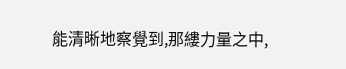能清晰地察覺到,那縷力量之中,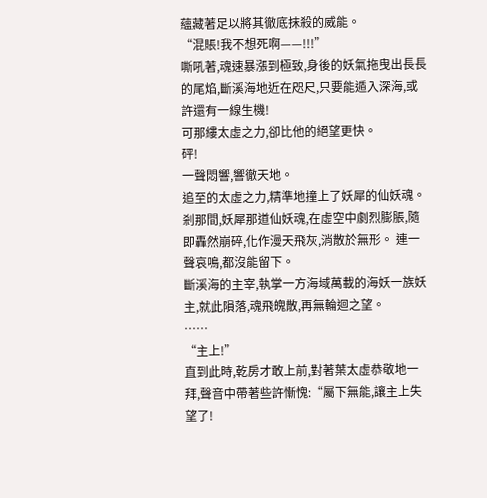蘊藏著足以將其徹底抹殺的威能。
“混賬!我不想死啊——!!!”
嘶吼著,魂速暴漲到極致,身後的妖氣拖曳出長長的尾焰,斷溪海地近在咫尺,只要能遁入深海,或許還有一線生機!
可那縷太虛之力,卻比他的絕望更快。
砰!
一聲悶響,響徹天地。
追至的太虛之力,精準地撞上了妖犀的仙妖魂。
剎那間,妖犀那道仙妖魂,在虛空中劇烈膨脹,隨即轟然崩碎,化作漫天飛灰,消散於無形。 連一聲哀鳴,都沒能留下。
斷溪海的主宰,執掌一方海域萬載的海妖一族妖主,就此隕落,魂飛魄散,再無輪迴之望。
……
“主上!”
直到此時,乾房才敢上前,對著葉太虛恭敬地一拜,聲音中帶著些許慚愧:“屬下無能,讓主上失望了!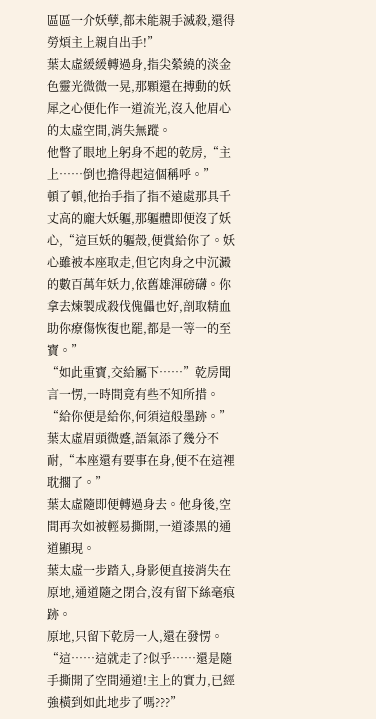區區一介妖孽,都未能親手滅殺,還得勞煩主上親自出手!”
葉太虛緩緩轉過身,指尖縈繞的淡金色靈光微微一晃,那顆還在搏動的妖犀之心便化作一道流光,沒入他眉心的太虛空間,消失無蹤。
他瞥了眼地上躬身不起的乾房,“主上……倒也擔得起這個稱呼。”
頓了頓,他抬手指了指不遠處那具千丈高的龐大妖軀,那軀體即便沒了妖心,“這巨妖的軀殼,便賞給你了。妖心雖被本座取走,但它肉身之中沉澱的數百萬年妖力,依舊雄渾磅礴。你拿去煉製成殺伐傀儡也好,剖取精血助你療傷恢復也罷,都是一等一的至寶。”
“如此重寶,交給屬下……”乾房聞言一愣,一時間竟有些不知所措。
“給你便是給你,何須這般墨跡。”葉太虛眉頭微蹙,語氣添了幾分不耐,“本座還有要事在身,便不在這裡耽擱了。”
葉太虛隨即便轉過身去。他身後,空間再次如被輕易撕開,一道漆黑的通道顯現。
葉太虛一步踏入,身影便直接消失在原地,通道隨之閉合,沒有留下絲毫痕跡。
原地,只留下乾房一人,還在發愣。
“這……這就走了?似乎……還是隨手撕開了空間通道!主上的實力,已經強橫到如此地步了嗎???”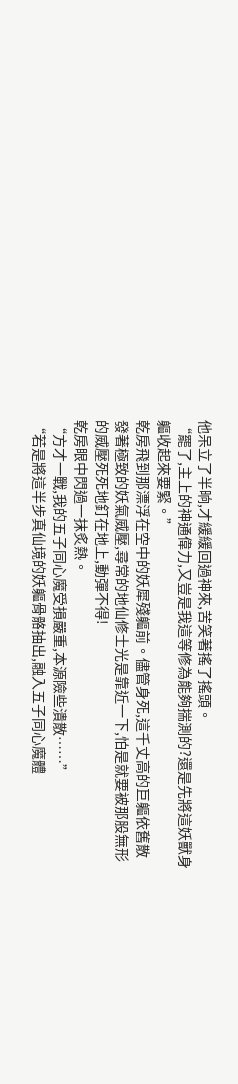他呆立了半晌,才緩緩回過神來,苦笑著搖了搖頭。
“罷了,主上的神通偉力,又豈是我這等修為能夠揣測的?還是先將這妖獸身軀收起來要緊。”
乾房飛到那漂浮在空中的妖犀殘軀前。儘管身死,這千丈高的巨軀依舊散發著極致的妖氣威壓,尋常的地仙修士光是靠近一下,怕是就要被那股無形的威壓死死地釘在地上,動彈不得!
乾房眼中閃過一抹炙熱。
“方才一戰,我的五子同心魔受損嚴重,本源險些潰散……”
“若是將這半步真仙境的妖軀骨骼抽出,融入五子同心魔體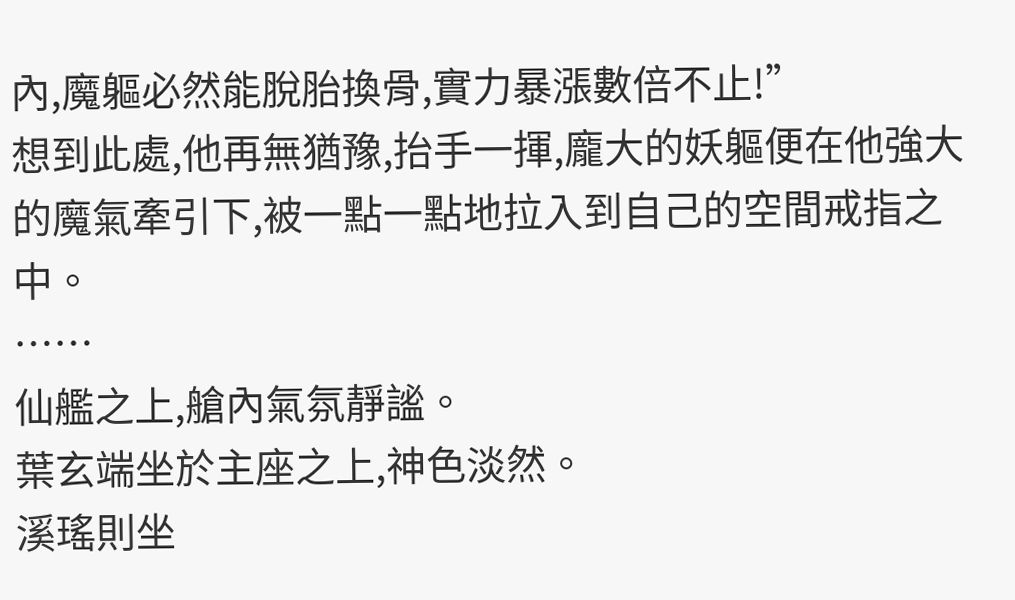內,魔軀必然能脫胎換骨,實力暴漲數倍不止!”
想到此處,他再無猶豫,抬手一揮,龐大的妖軀便在他強大的魔氣牽引下,被一點一點地拉入到自己的空間戒指之中。
……
仙艦之上,艙內氣氛靜謐。
葉玄端坐於主座之上,神色淡然。
溪瑤則坐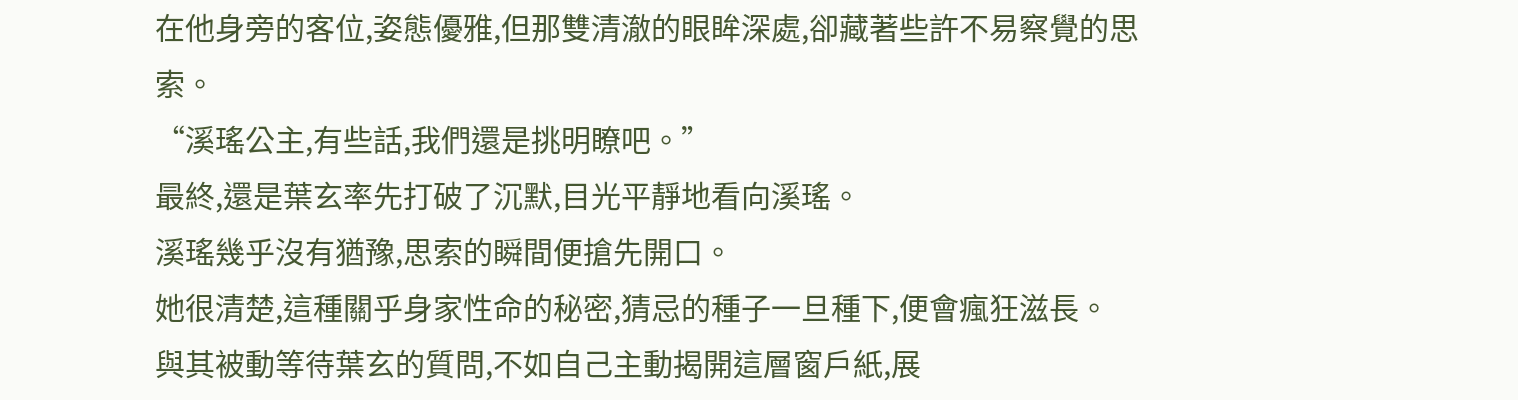在他身旁的客位,姿態優雅,但那雙清澈的眼眸深處,卻藏著些許不易察覺的思索。
“溪瑤公主,有些話,我們還是挑明瞭吧。”
最終,還是葉玄率先打破了沉默,目光平靜地看向溪瑤。
溪瑤幾乎沒有猶豫,思索的瞬間便搶先開口。
她很清楚,這種關乎身家性命的秘密,猜忌的種子一旦種下,便會瘋狂滋長。
與其被動等待葉玄的質問,不如自己主動揭開這層窗戶紙,展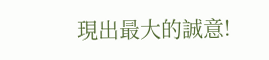現出最大的誠意!